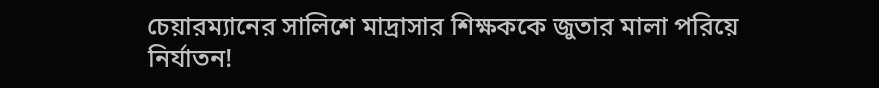চেয়ারম্যানের সালিশে মাদ্রাসার শিক্ষককে জুতার মালা পরিয়ে নির্যাতন!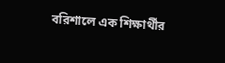বরিশালে এক শিক্ষার্থীর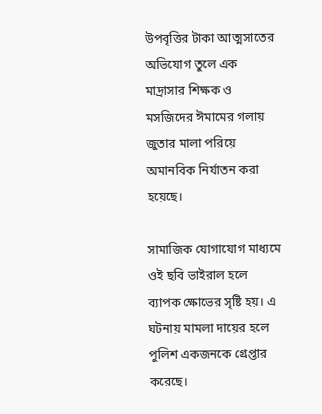উপবৃত্তির টাকা আত্মসাতের অভিযোগ তুলে এক মাদ্রাসার শিক্ষক ও মসজিদের ঈমামের গলায় জুতার মালা পরিয়ে অমানবিক নির্যাতন করা হয়েছে।

সামাজিক যোগাযোগ মাধ্যমে ওই ছবি ভাইরাল হলে ব্যাপক ক্ষোভের সৃষ্টি হয়। এ ঘটনায় মামলা দায়ের হলে পুলিশ একজনকে গ্রেপ্তার করেছে।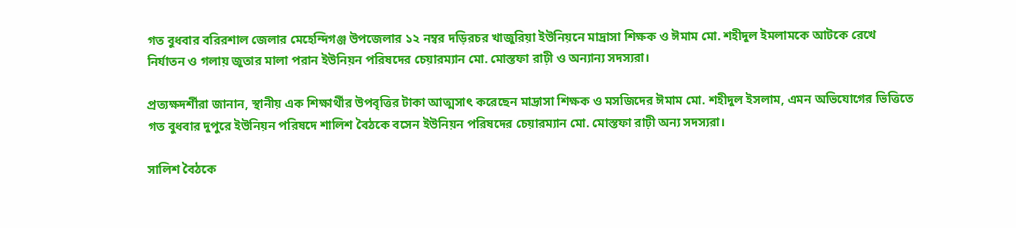গত বুধবার বরিরশাল জেলার মেহেন্দিগঞ্জ উপজেলার ১২ নম্বর দড়িরচর খাজুরিয়া ইউনিয়নে মাদ্রাসা শিক্ষক ও ঈমাম মো. শহীদুল ইমলামকে আটকে রেখে নির্যাতন ও গলায় জুতার মালা পরান ইউনিয়ন পরিষদের চেয়ারম্যান মো. মোস্তফা রাঢ়ী ও অন্যান্য সদস্যরা।

প্রত্যক্ষদর্শীরা জানান, স্থানীয় এক শিক্ষার্থীর উপবৃত্তির টাকা আত্মসাৎ করেছেন মাদ্রাসা শিক্ষক ও মসজিদের ঈমাম মো. শহীদুল ইসলাম, এমন অভিযোগের ভিত্তিতে গত বুধবার দুপুরে ইউনিয়ন পরিষদে শালিশ বৈঠকে বসেন ইউনিয়ন পরিষদের চেয়ারম্যান মো. মোস্তফা রাঢ়ী অন্য সদস্যরা।

সালিশ বৈঠকে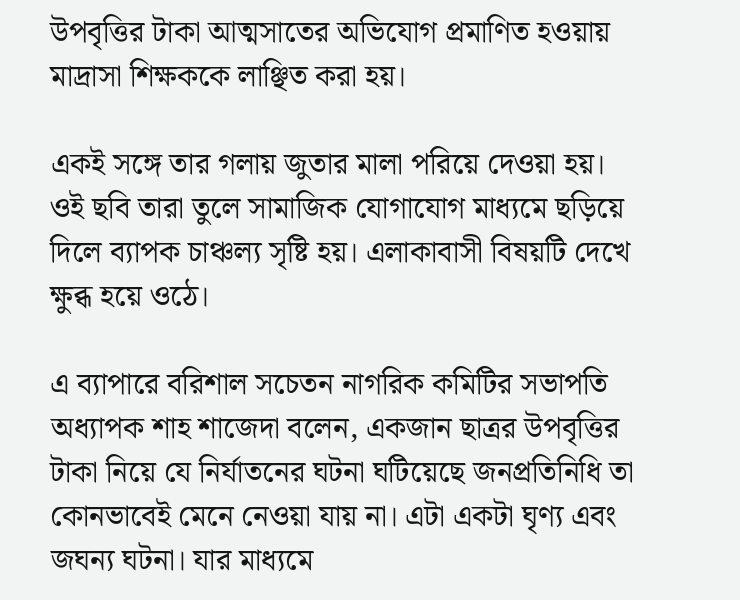উপবৃত্তির টাকা আত্মসাতের অভিযোগ প্রমাণিত হওয়ায় মাদ্রাসা শিক্ষককে লাঞ্ছিত করা হয়।

একই সঙ্গে তার গলায় জুতার মালা পরিয়ে দেওয়া হয়। ওই ছবি তারা তুলে সামাজিক যোগাযোগ মাধ্যমে ছড়িয়ে দিলে ব্যাপক চাঞ্চল্য সৃষ্টি হয়। এলাকাবাসী বিষয়টি দেখে ক্ষুব্ধ হয়ে ওঠে।

এ ব্যাপারে বরিশাল সচেতন নাগরিক কমিটির সভাপতি অধ্যাপক শাহ শাজেদা বলেন, একজান ছাত্রর উপবৃত্তির টাকা নিয়ে যে নির্যাতনের ঘটনা ঘটিয়েছে জনপ্রতিনিধি তা কোনভাবেই মেনে নেওয়া যায় না। এটা একটা ঘৃণ্য এবং জঘন্য ঘটনা। যার মাধ্যমে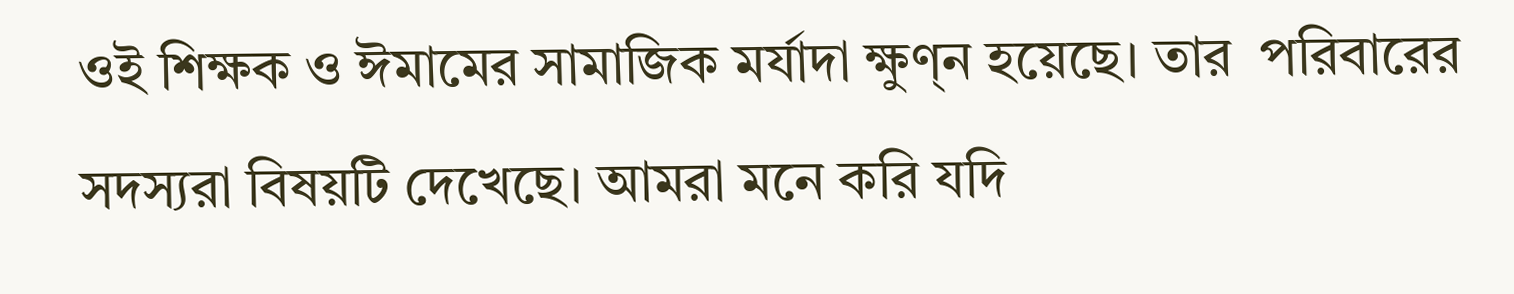ওই শিক্ষক ও ঈমামের সামাজিক মর্যাদা ক্ষুণ্ন হয়েছে। তার  পরিবারের সদস্যরা বিষয়টি দেখেছে। আমরা মনে করি যদি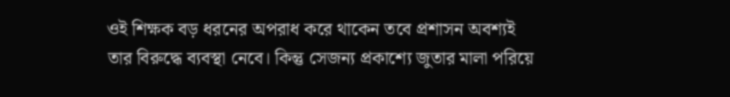ওই শিক্ষক বড় ধরনের অপরাধ করে থাকেন তবে প্রশাসন অবশ্যই তার বিরুদ্ধে ব্যবস্থা নেবে। কিন্তু সেজন্য প্রকাশ্যে জুতার মালা পরিয়ে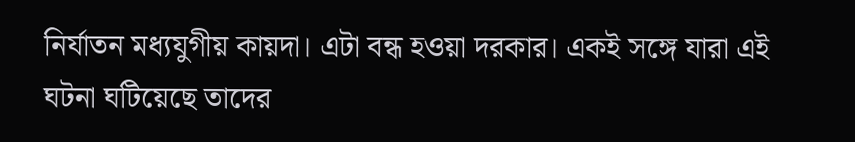নির্যাতন মধ্যযুগীয় কায়দা। এটা বন্ধ হওয়া দরকার। একই সঙ্গে যারা এই ঘটনা ঘটিয়েছে তাদের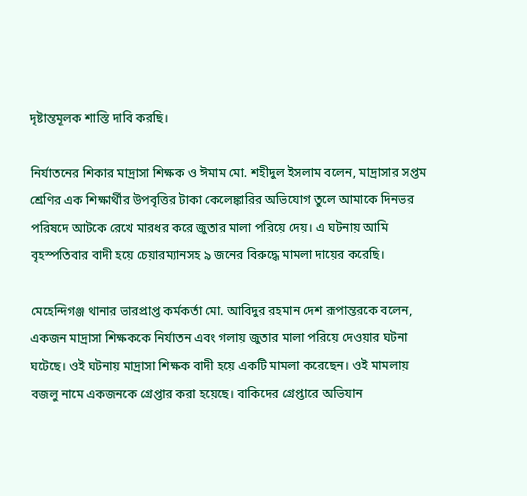দৃষ্টান্তমূলক শাস্তি দাবি করছি।

নির্যাতনের শিকার মাদ্রাসা শিক্ষক ও ঈমাম মো. শহীদুল ইসলাম বলেন, মাদ্রাসার সপ্তম শ্রেণির এক শিক্ষার্থীর উপবৃত্তির টাকা কেলেঙ্কারির অভিযোগ তুলে আমাকে দিনভর পরিষদে আটকে রেখে মারধর করে জুতার মালা পরিয়ে দেয়। এ ঘটনায় আমি বৃহস্পতিবার বাদী হয়ে চেয়ারম্যানসহ ৯ জনের বিরুদ্ধে মামলা দায়ের করেছি।

মেহেন্দিগঞ্জ থানার ভারপ্রাপ্ত কর্মকর্তা মো. আবিদুর রহমান দেশ রূপান্তরকে বলেন, একজন মাদ্রাসা শিক্ষককে নির্যাতন এবং গলায় জুতার মালা পরিয়ে দেওয়ার ঘটনা ঘটেছে। ওই ঘটনায় মাদ্রাসা শিক্ষক বাদী হয়ে একটি মামলা করেছেন। ওই মামলায় বজলু নামে একজনকে গ্রেপ্তার করা হয়েছে। বাকিদের গ্রেপ্তারে অভিযান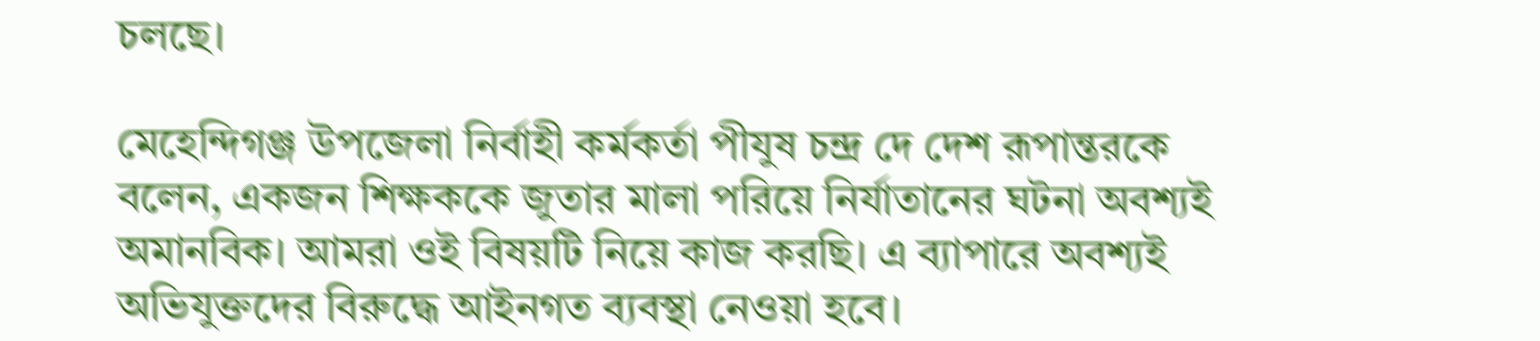চলছে।

মেহেন্দিগঞ্জ উপজেলা নির্বাহী কর্মকর্তা পীযুষ চন্দ্র দে দেশ রূপান্তরকে বলেন, একজন শিক্ষককে জুতার মালা পরিয়ে নির্যাতানের ঘটনা অবশ্যই অমানবিক। আমরা ওই বিষয়টি নিয়ে কাজ করছি। এ ব্যাপারে অবশ্যই অভিযুক্তদের বিরুদ্ধে আইনগত ব্যবস্থা নেওয়া হবে।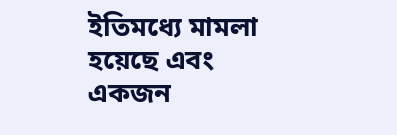ইতিমধ্যে মামলা হয়েছে এবং একজন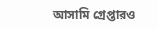আসামি গ্রেপ্তারও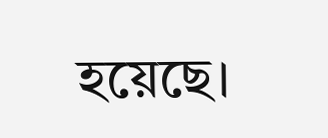হয়েছে।